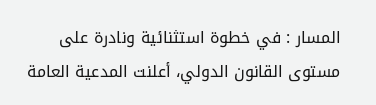المسار : في خطوة استثنائية ونادرة على مستوى القانون الدولي، أعلنت المدعية العامة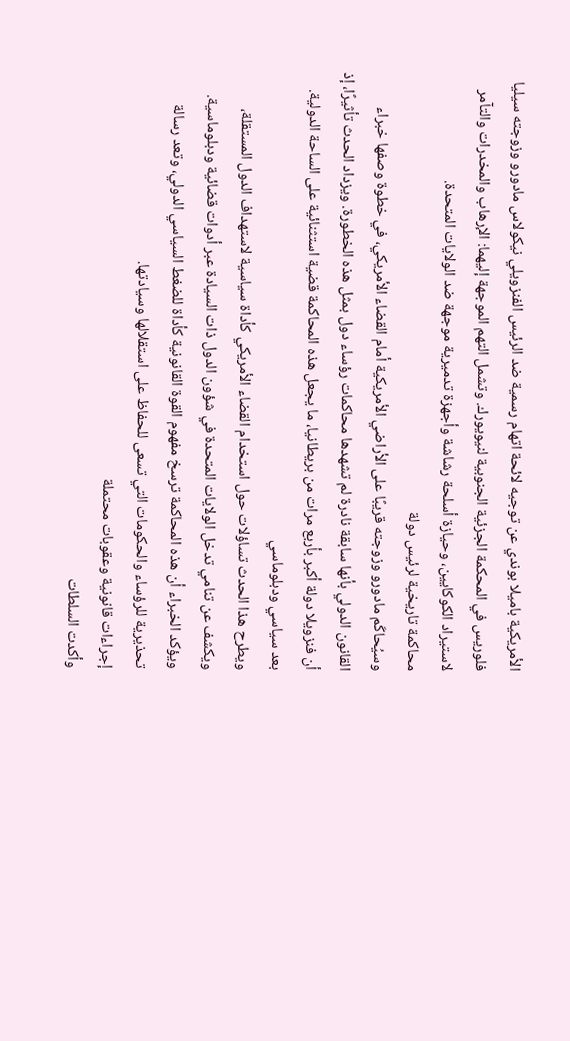الأمريكية باميلا بوندي عن توجيه لائحة اتهام رسمية ضد الرئيس الفنزويلي نيكولاس مادورو وزوجته سيليا فلوريس في المحكمة الجزئية الجنوبية لنيويورك. وتشمل التهم الموجهة إليهما: الإرهاب والمخدرات والتآمر لاستيراد الكوكايين، وحيازة أسلحة رشاشة وأجهزة تدميرية موجهة ضد الولايات المتحدة.
محاكمة تاريخية لرئيس دولة
وسيُحاكَم مادورو وزوجته قريبًا على الأراضي الأمريكية أمام القضاء الأمريكي، في خطوة وصفها خبراء القانون الدولي بأنها سابقة نادرة لم تشهدها محاكمات رؤساء دول بمثل هذه الخطورة. ويزداد الحدث تأثيرًا، إذ أن فنزويلا دولة أكبر بأربع مرات من بريطانيا، ما يجعل هذه المحاكمة قضية استثنائية على الساحة الدولية.
بعد سياسي ودبلوماسي
ويطرح هذا الحدث تساؤلات حول استخدام القضاء الأمريكي كأداة سياسية لاستهداف الدول المستقلة، ويكشف عن تنامي تدخل الولايات المتحدة في شؤون الدول ذات السيادة عبر أدوات قضائية ودبلوماسية. ويؤكد الخبراء أن هذه المحاكمة ترسخ مفهوم القوة القانونية كأداة للضغط السياسي الدولي، وتعد رسالة تحذيرية للرؤساء والحكومات التي تسعى للحفاظ على استقلالها وسيادتها.
إجراءات قانونية وعقوبات محتملة
وأكدت السلطات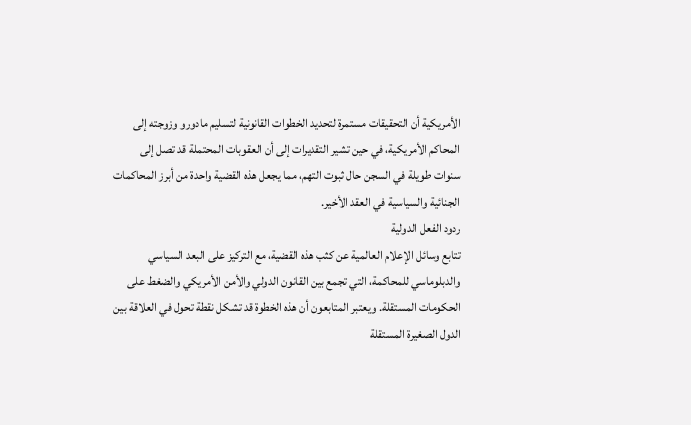الأمريكية أن التحقيقات مستمرة لتحديد الخطوات القانونية لتسليم مادورو وزوجته إلى المحاكم الأمريكية، في حين تشير التقديرات إلى أن العقوبات المحتملة قد تصل إلى سنوات طويلة في السجن حال ثبوت التهم، مما يجعل هذه القضية واحدة من أبرز المحاكمات الجنائية والسياسية في العقد الأخير.
ردود الفعل الدولية
تتابع وسائل الإعلام العالمية عن كثب هذه القضية، مع التركيز على البعد السياسي والدبلوماسي للمحاكمة، التي تجمع بين القانون الدولي والأمن الأمريكي والضغط على الحكومات المستقلة. ويعتبر المتابعون أن هذه الخطوة قد تشكل نقطة تحول في العلاقة بين الدول الصغيرة المستقلة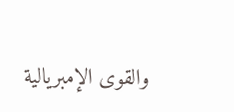والقوى الإمبريالية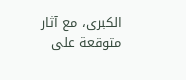الكبرى، مع آثار متوقعة على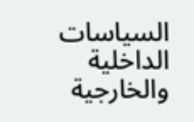السياسات الداخلية والخارجية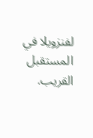لفنزويلا في المستقبل القريب.